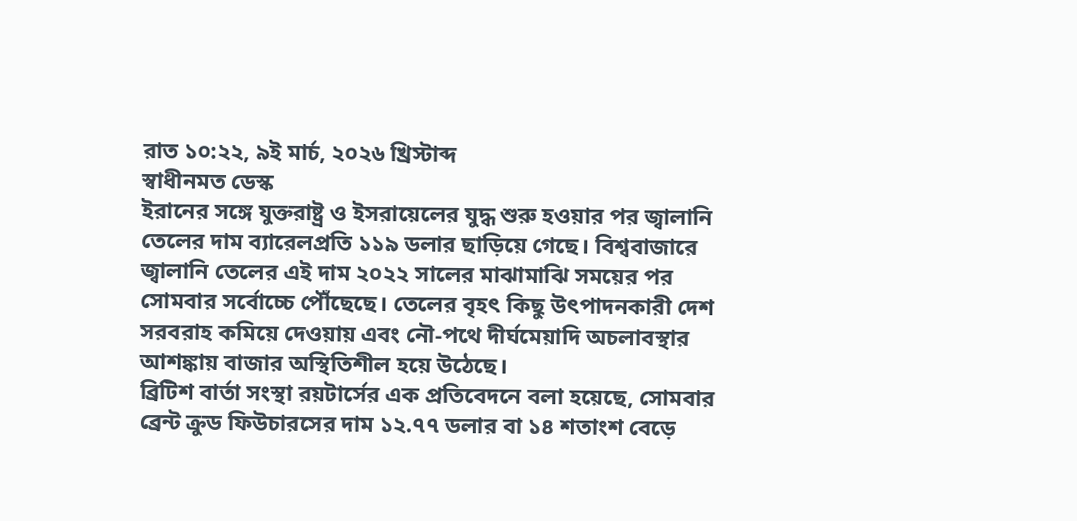রাত ১০:২২, ৯ই মার্চ, ২০২৬ খ্রিস্টাব্দ
স্বাধীনমত ডেস্ক
ইরানের সঙ্গে যুক্তরাষ্ট্র ও ইসরায়েলের যুদ্ধ শুরু হওয়ার পর জ্বালানি তেলের দাম ব্যারেলপ্রতি ১১৯ ডলার ছাড়িয়ে গেছে। বিশ্ববাজারে জ্বালানি তেলের এই দাম ২০২২ সালের মাঝামাঝি সময়ের পর সোমবার সর্বোচ্চে পৌঁছেছে। তেলের বৃহৎ কিছু উৎপাদনকারী দেশ সরবরাহ কমিয়ে দেওয়ায় এবং নৌ-পথে দীর্ঘমেয়াদি অচলাবস্থার আশঙ্কায় বাজার অস্থিতিশীল হয়ে উঠেছে।
ব্রিটিশ বার্তা সংস্থা রয়টার্সের এক প্রতিবেদনে বলা হয়েছে, সোমবার ব্রেন্ট ক্রুড ফিউচারসের দাম ১২.৭৭ ডলার বা ১৪ শতাংশ বেড়ে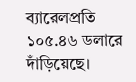ব্যারেলপ্রতি ১০৫.৪৬ ডলারে দাঁড়িয়েছে।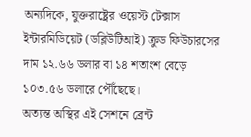অন্যদিকে, যুক্তরাষ্ট্রের ওয়েস্ট টেক্সাস ইন্টারমিডিয়েট (ডব্লিউটিআই) ক্রুড ফিউচারসের দাম ১২.৬৬ ডলার বা ১৪ শতাংশ বেড়ে ১০৩.৫৬ ডলারে পৌঁছেছে।
অত্যন্ত অস্থির এই সেশনে ব্রেন্ট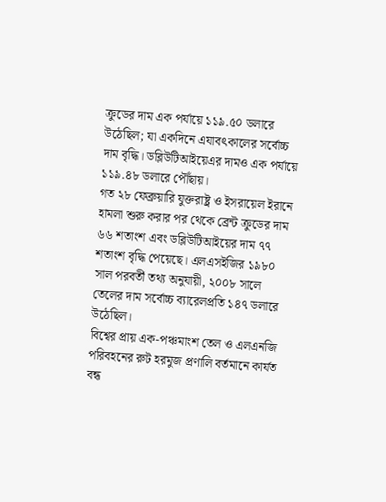ক্রুডের দাম এক পর্যায়ে ১১৯.৫০ ডলারে উঠেছিল; যা একদিনে এযাবৎকালের সর্বোচ্চ দাম বৃদ্ধি। ডব্লিউটিআইয়েএর দামও এক পর্যায়ে ১১৯.৪৮ ডলারে পৌঁছায়।
গত ২৮ ফেব্রুয়ারি যুক্তরাষ্ট্র ও ইসরায়েল ইরানে হামলা শুরু করার পর থেকে ব্রেন্ট ক্রুডের দাম ৬৬ শতাংশ এবং ডব্লিউটিআইয়ের দাম ৭৭ শতাংশ বৃদ্ধি পেয়েছে। এলএসইজির ১৯৮০ সাল পরবর্তী তথ্য অনুযায়ী, ২০০৮ সালে তেলের দাম সর্বোচ্চ ব্যারেলপ্রতি ১৪৭ ডলারে উঠেছিল।
বিশ্বের প্রায় এক-পঞ্চমাংশ তেল ও এলএনজি পরিবহনের রুট হরমুজ প্রণালি বর্তমানে কার্যত বন্ধ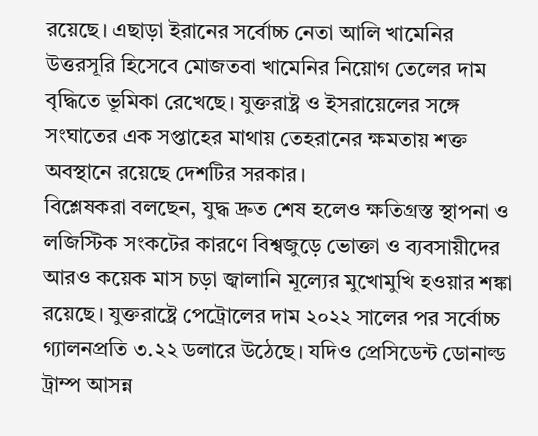রয়েছে। এছাড়া ইরানের সর্বোচ্চ নেতা আলি খামেনির উত্তরসূরি হিসেবে মোজতবা খামেনির নিয়োগ তেলের দাম বৃদ্ধিতে ভূমিকা রেখেছে। যুক্তরাষ্ট্র ও ইসরায়েলের সঙ্গে সংঘাতের এক সপ্তাহের মাথায় তেহরানের ক্ষমতায় শক্ত অবস্থানে রয়েছে দেশটির সরকার।
বিশ্লেষকরা বলছেন, যুদ্ধ দ্রুত শেষ হলেও ক্ষতিগ্রস্ত স্থাপনা ও লজিস্টিক সংকটের কারণে বিশ্বজুড়ে ভোক্তা ও ব্যবসায়ীদের আরও কয়েক মাস চড়া জ্বালানি মূল্যের মুখোমুখি হওয়ার শঙ্কা রয়েছে। যুক্তরাষ্ট্রে পেট্রোলের দাম ২০২২ সালের পর সর্বোচ্চ গ্যালনপ্রতি ৩.২২ ডলারে উঠেছে। যদিও প্রেসিডেন্ট ডোনাল্ড ট্রাম্প আসন্ন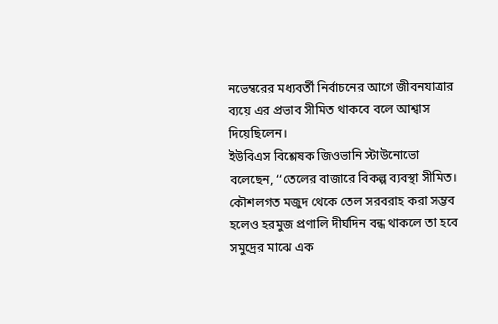নভেম্বরের মধ্যবর্তী নির্বাচনের আগে জীবনযাত্রার ব্যয়ে এর প্রভাব সীমিত থাকবে বলে আশ্বাস দিয়েছিলেন।
ইউবিএস বিশ্লেষক জিওভানি স্টাউনোভো বলেছেন, ‘‘তেলের বাজারে বিকল্প ব্যবস্থা সীমিত। কৌশলগত মজুদ থেকে তেল সরবরাহ করা সম্ভব হলেও হরমুজ প্রণালি দীর্ঘদিন বন্ধ থাকলে তা হবে সমুদ্রের মাঝে এক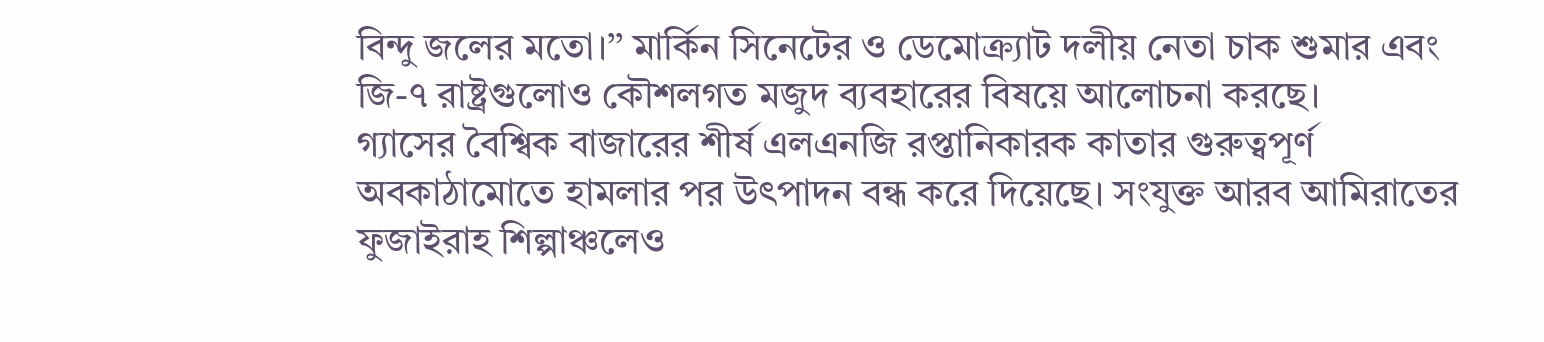বিন্দু জলের মতো।’’ মার্কিন সিনেটের ও ডেমোক্র্যাট দলীয় নেতা চাক শুমার এবং জি-৭ রাষ্ট্রগুলোও কৌশলগত মজুদ ব্যবহারের বিষয়ে আলোচনা করছে।
গ্যাসের বৈশ্বিক বাজারের শীর্ষ এলএনজি রপ্তানিকারক কাতার গুরুত্বপূর্ণ অবকাঠামোতে হামলার পর উৎপাদন বন্ধ করে দিয়েছে। সংযুক্ত আরব আমিরাতের ফুজাইরাহ শিল্পাঞ্চলেও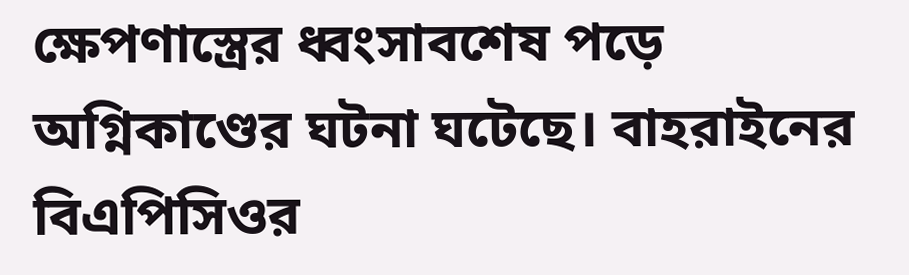ক্ষেপণাস্ত্রের ধ্বংসাবশেষ পড়ে অগ্নিকাণ্ডের ঘটনা ঘটেছে। বাহরাইনের বিএপিসিওর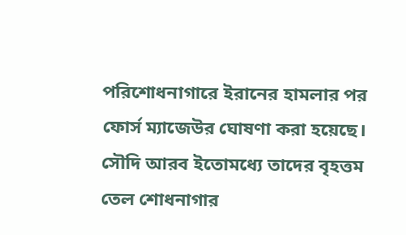পরিশোধনাগারে ইরানের হামলার পর ফোর্স ম্যাজেউর ঘোষণা করা হয়েছে। সৌদি আরব ইতোমধ্যে তাদের বৃহত্তম তেল শোধনাগার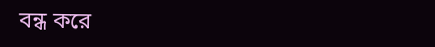বন্ধ করে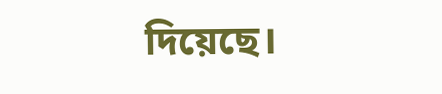দিয়েছে।